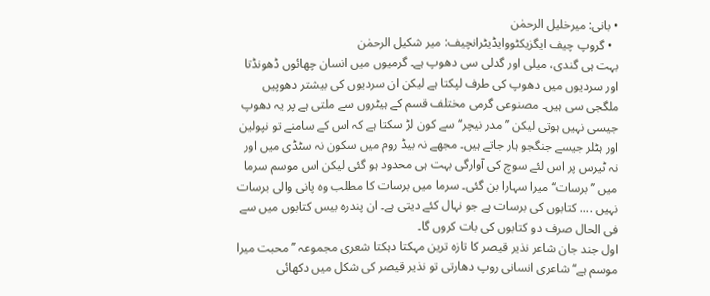• بانی: میرخلیل الرحمٰن
  • گروپ چیف ایگزیکٹووایڈیٹرانچیف: میر شکیل الرحمٰن
بہت ہی گندی، میلی اور گدلی سی دھوپ ہے۔ گرمیوں میں انسان چھائوں ڈھونڈتا اور سردیوں میں دھوپ کی طرف لپکتا ہے لیکن ان سردیوں کی بیشتر دھوپیں ملگجی سی ہیں۔ مصنوعی گرمی مختلف قسم کے ہیٹروں سے ملتی ہے پر یہ دھوپ جیسی نہیں ہوتی لیکن ’’مدر نیچر‘‘ سے کون لڑ سکتا ہے کہ اس کے سامنے تو نپولین اور ہٹلر جیسے جنگجو ہار جاتے ہیں۔ مجھے نہ بیڈ روم میں سکون نہ سٹڈی میں اور نہ ٹیرس پر اس لئے سوچ کی آوارگی بہت ہی محدود ہو گئی لیکن اس موسم سرما میں ’’برسات‘‘ میرا سہارا بن گئی۔ سرما میں برسات کا مطلب وہ پانی والی برسات نہیں .... کتابوں کی برسات ہے جو نہال کئے دیتی ہے۔ ان پندرہ بیس کتابوں میں سے فی الحال صرف دو کتابوں کی بات کروں گا۔
اول جند جان شاعر نذیر قیصر کا تازہ ترین مہکتا دہکتا شعری مجموعہ ’’محبت میرا موسم ہے‘‘ شاعری انسانی روپ دھارتی تو نذیر قیصر کی شکل میں دکھائی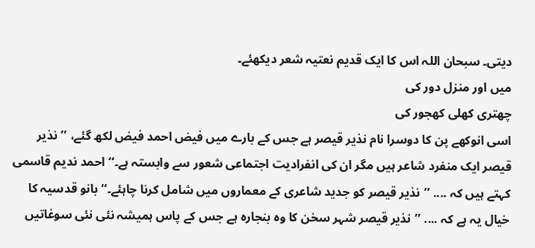دیتی۔ سبحان اللہ اس کا ایک قدیم نعتیہ شعر دیکھئے۔
میں اور منزل دور کی
چھتری کھلی کھجور کی
اسی انوکھے پن کا دوسرا نام نذیر قیصر ہے جس کے بارے میں فیض احمد فیض لکھ گئے، ’’نذیر قیصر ایک منفرد شاعر ہیں مگر ان کی انفرادیت اجتماعی شعور سے وابستہ ہے۔‘‘ احمد ندیم قاسمی کہتے ہیں کہ .... ’’نذیر قیصر کو جدید شاعری کے معماروں میں شامل کرنا چاہئے۔‘‘ بانو قدسیہ کا خیال یہ ہے کہ .... ’’نذیر قیصر شہر سخن کا وہ بنجارہ ہے جس کے پاس ہمیشہ نئی نئی سوغاتیں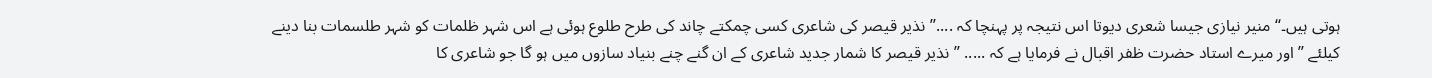ہوتی ہیں۔‘‘ منیر نیازی جیسا شعری دیوتا اس نتیجہ پر پہنچا کہ ....’’نذیر قیصر کی شاعری کسی چمکتے چاند کی طرح طلوع ہوئی ہے اس شہر ظلمات کو شہر طلسمات بنا دینے کیلئے ’’اور میرے استاد حضرت ظفر اقبال نے فرمایا ہے کہ ..... ’’نذیر قیصر کا شمار جدید شاعری کے ان گنے چنے بنیاد سازوں میں ہو گا جو شاعری کا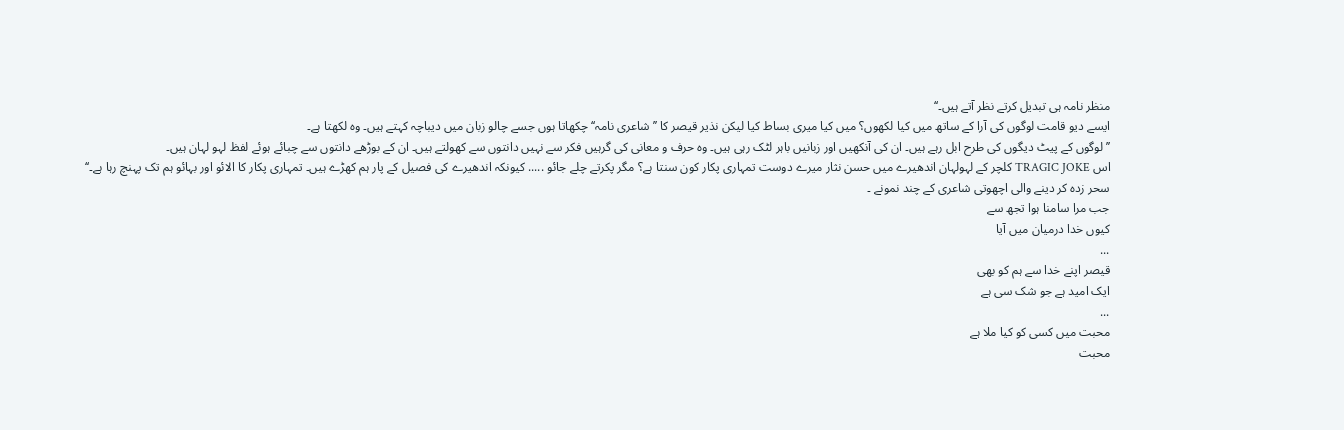منظر نامہ ہی تبدیل کرتے نظر آتے ہیں۔‘‘
ایسے دیو قامت لوگوں کی آرا کے ساتھ میں کیا لکھوں؟ میں کیا میری بساط کیا لیکن نذیر قیصر کا ’’شاعری نامہ‘‘ چکھاتا ہوں جسے چالو زبان میں دیباچہ کہتے ہیں۔ وہ لکھتا ہے۔
’’لوگوں کے پیٹ دیگوں کی طرح ابل رہے ہیں۔ ان کی آنکھیں اور زبانیں باہر لٹک رہی ہیں۔ وہ حرف و معانی کی گرہیں فکر سے نہیں دانتوں سے کھولتے ہیں۔ ان کے بوڑھے دانتوں سے چبائے ہوئے لفظ لہو لہان ہیں۔
اس TRAGIC JOKE کلچر کے لہولہان اندھیرے میں حسن نثار میرے دوست تمہاری پکار کون سنتا ہے؟ مگر پکرتے چلے جائو ..... کیونکہ اندھیرے کی فصیل کے پار ہم کھڑے ہیں۔ تمہاری پکار کا الائو اور بہائو ہم تک پہنچ رہا ہے۔‘‘
سحر زدہ کر دینے والی اچھوتی شاعری کے چند نمونے ۔
جب مرا سامنا ہوا تجھ سے
کیوں خدا درمیان میں آیا
...
قیصر اپنے خدا سے ہم کو بھی
ایک امید ہے جو شک سی ہے
...
محبت میں کسی کو کیا ملا ہے
محبت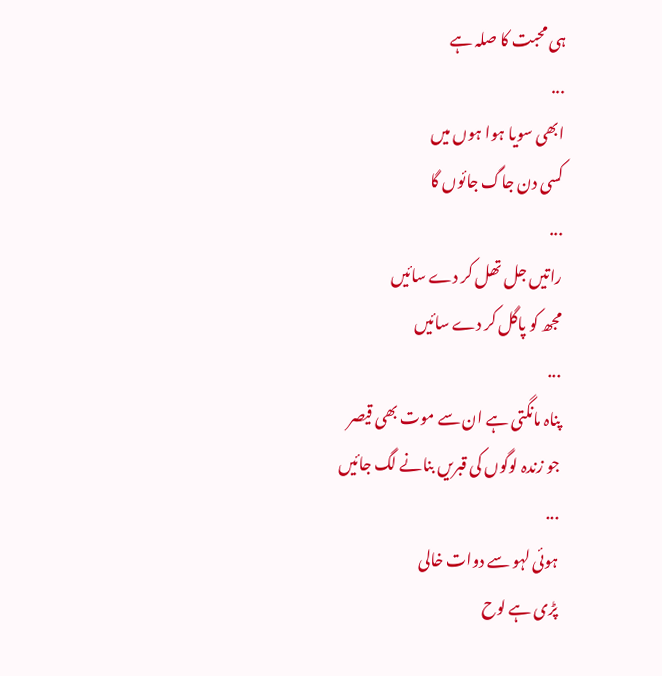ہی محبت کا صلہ ہے
...
ابھی سویا ہوا ہوں میں
کسی دن جاگ جائوں گا
...
راتیں جل تھل کر دے سائیں
مجھ کو پاگل کر دے سائیں
...
پناہ مانگتی ہے ان سے موت بھی قیصر
جو زندہ لوگوں کی قبریں بنانے لگ جائیں
...
ہوئی لہو سے دوات خالی
پڑی ہے لوح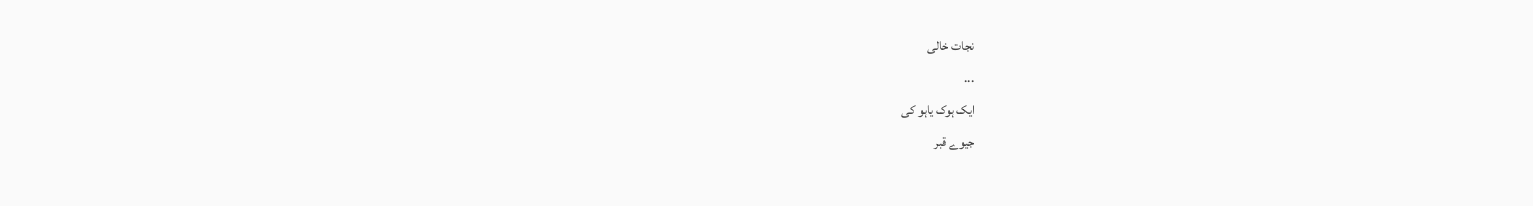نجات خالی
...
ایک ہوک یاہو کی
جیوے قبر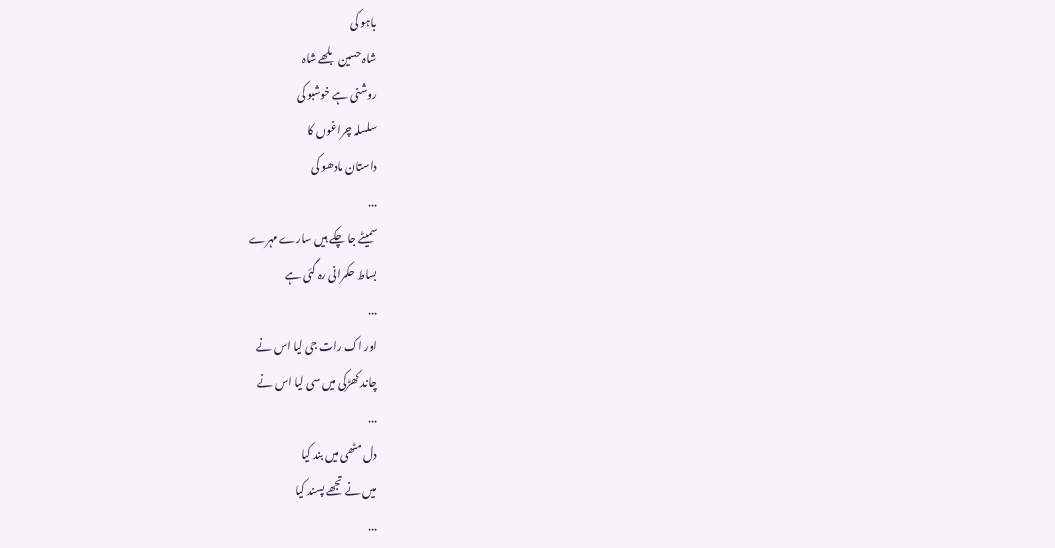باہو کی
شاہ حسین بلھے شاہ
روشنی ہے خوشبو کی
سلسلہ چراغوں کا
داستان مادھو کی
...
سمیٹے جا چکے ہیں سارے مہرے
بساط حکمرانی رہ گئی ہے
...
اور اک رات جی لیا اس نے
چاند کھڑکی میں سی لیا اس نے
...
دل مٹھی میں بند کیا
میں نے تجھے پسند کیا
...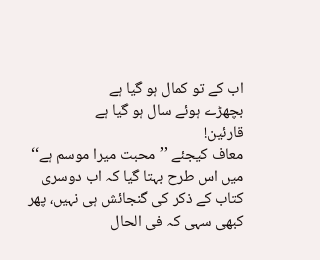اب کے تو کمال ہو گیا ہے
بچھڑے ہوئے سال ہو گیا ہے
قارئین!
معاف کیجئے ’’محبت میرا موسم ہے‘‘ میں اس طرح بہتا گیا کہ اب دوسری کتاب کے ذکر کی گنجائش ہی نہیں، پھر کبھی سہی کہ فی الحال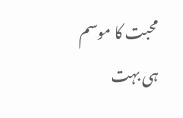محبت کا موسم ہی بہت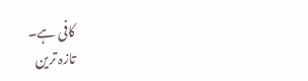کافی ہے۔
تازہ ترین